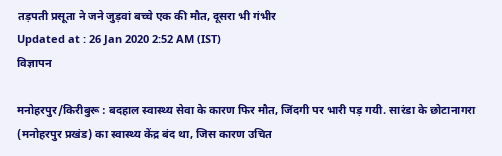तड़पती प्रसूता ने जने जुड़वां बच्चे एक की मौत, दूसरा भी गंभीर
Updated at : 26 Jan 2020 2:52 AM (IST)
विज्ञापन

मनोहरपुर/किरीबुरू : बदहाल स्वास्थ्य सेवा के कारण फिर मौत, जिंदगी पर भारी पड़ गयी. सारंडा के छोटानागरा (मनोहरपुर प्रखंड) का स्वास्थ्य केंद्र बंद था, जिस कारण उचित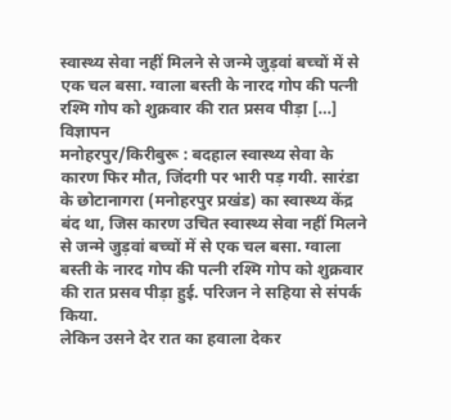स्वास्थ्य सेवा नहीं मिलने से जन्मे जुड़वां बच्चों में से एक चल बसा. ग्वाला बस्ती के नारद गोप की पत्नी रश्मि गोप को शुक्रवार की रात प्रसव पीड़ा […]
विज्ञापन
मनोहरपुर/किरीबुरू : बदहाल स्वास्थ्य सेवा के कारण फिर मौत, जिंदगी पर भारी पड़ गयी. सारंडा के छोटानागरा (मनोहरपुर प्रखंड) का स्वास्थ्य केंद्र बंद था, जिस कारण उचित स्वास्थ्य सेवा नहीं मिलने से जन्मे जुड़वां बच्चों में से एक चल बसा. ग्वाला बस्ती के नारद गोप की पत्नी रश्मि गोप को शुक्रवार की रात प्रसव पीड़ा हुई. परिजन ने सहिया से संपर्क किया.
लेकिन उसने देर रात का हवाला देकर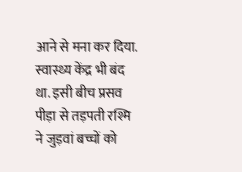आने से मना कर दिया. स्वास्थ्य केंद्र भी बंद था. इसी बीच प्रसव पीड़ा से तड़पती रश्मि ने जुड़वां बच्चों को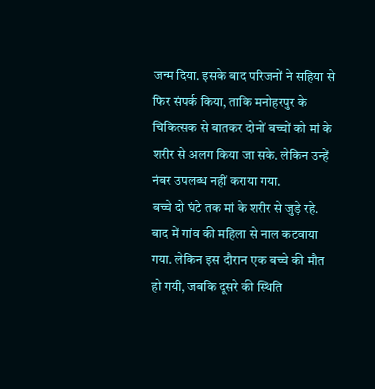जन्म दिया. इसके बाद परिजनों ने सहिया से फिर संपर्क किया, ताकि मनोहरपुर के चिकित्सक से बातकर दोनों बच्चों को मां के शरीर से अलग किया जा सके. लेकिन उन्हें नंबर उपलब्ध नहीं कराया गया.
बच्चे दो घंटे तक मां के शरीर से जुड़े रहे. बाद में गांव की महिला से नाल कटवाया गया. लेकिन इस दौरान एक बच्चे की मौत हो गयी, जबकि दूसरे की स्थिति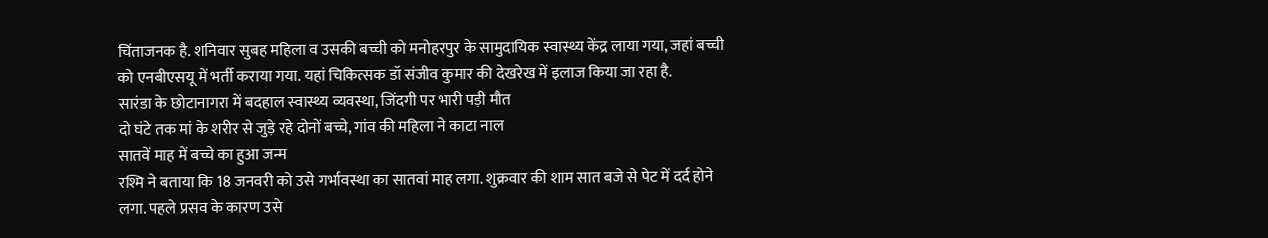चिंताजनक है. शनिवार सुबह महिला व उसकी बच्ची को मनोहरपुर के सामुदायिक स्वास्थ्य केंद्र लाया गया, जहां बच्ची को एनबीएसयू में भर्ती कराया गया. यहां चिकित्सक डॉ संजीव कुमार की देखरेख में इलाज किया जा रहा है.
सारंडा के छोटानागरा में बदहाल स्वास्थ्य व्यवस्था, जिंदगी पर भारी पड़ी मौत
दो घंटे तक मां के शरीर से जुड़े रहे दोनों बच्चे, गांव की महिला ने काटा नाल
सातवें माह में बच्चे का हुआ जन्म
रश्मि ने बताया कि 18 जनवरी को उसे गर्भावस्था का सातवां माह लगा. शुक्रवार की शाम सात बजे से पेट में दर्द होने लगा. पहले प्रसव के कारण उसे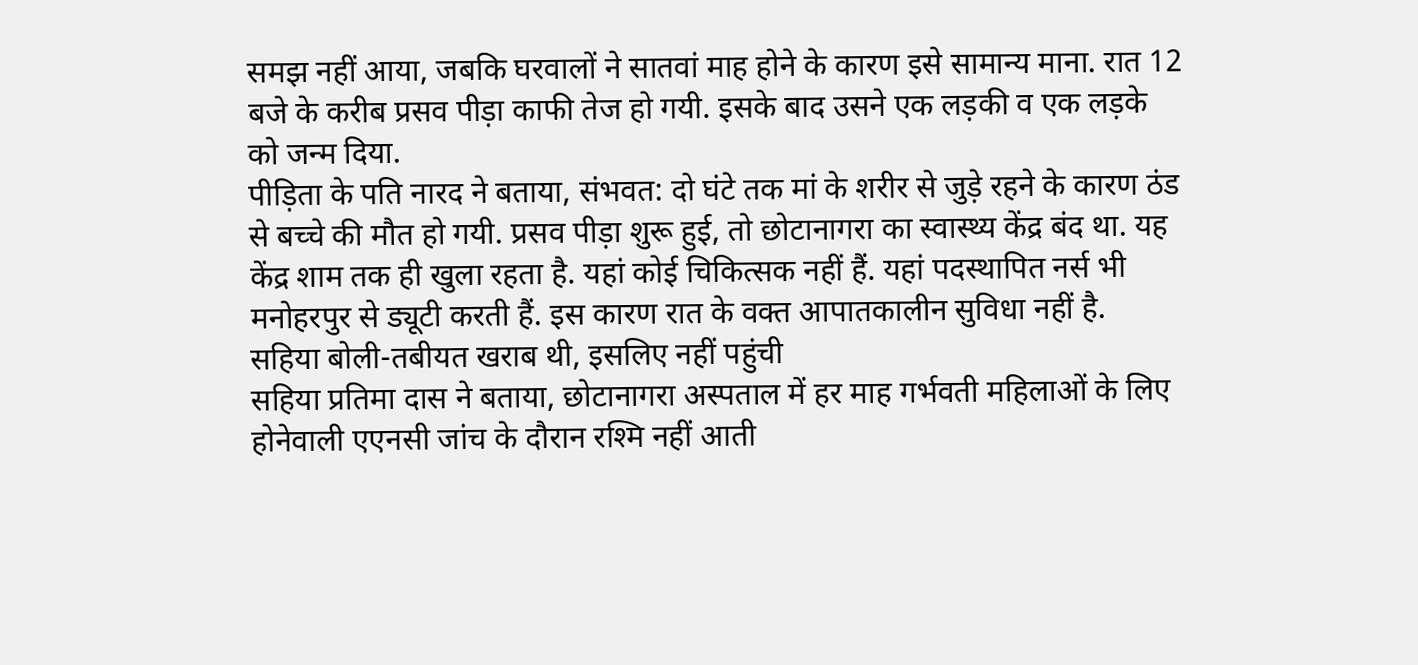समझ नहीं आया, जबकि घरवालों ने सातवां माह होने के कारण इसे सामान्य माना. रात 12 बजे के करीब प्रसव पीड़ा काफी तेज हो गयी. इसके बाद उसने एक लड़की व एक लड़के को जन्म दिया.
पीड़िता के पति नारद ने बताया, संभवत: दो घंटे तक मां के शरीर से जुड़े रहने के कारण ठंड से बच्चे की मौत हो गयी. प्रसव पीड़ा शुरू हुई, तो छोटानागरा का स्वास्थ्य केंद्र बंद था. यह केंद्र शाम तक ही खुला रहता है. यहां कोई चिकित्सक नहीं हैं. यहां पदस्थापित नर्स भी मनोहरपुर से ड्यूटी करती हैं. इस कारण रात के वक्त आपातकालीन सुविधा नहीं है.
सहिया बोली-तबीयत खराब थी, इसलिए नहीं पहुंची
सहिया प्रतिमा दास ने बताया, छोटानागरा अस्पताल में हर माह गर्भवती महिलाओं के लिए होनेवाली एएनसी जांच के दौरान रश्मि नहीं आती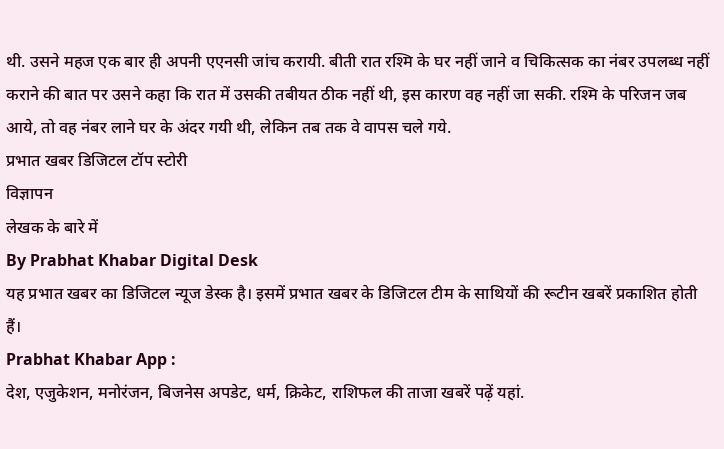थी. उसने महज एक बार ही अपनी एएनसी जांच करायी. बीती रात रश्मि के घर नहीं जाने व चिकित्सक का नंबर उपलब्ध नहीं कराने की बात पर उसने कहा कि रात में उसकी तबीयत ठीक नहीं थी, इस कारण वह नहीं जा सकी. रश्मि के परिजन जब आये, तो वह नंबर लाने घर के अंदर गयी थी, लेकिन तब तक वे वापस चले गये.
प्रभात खबर डिजिटल टॉप स्टोरी
विज्ञापन
लेखक के बारे में
By Prabhat Khabar Digital Desk
यह प्रभात खबर का डिजिटल न्यूज डेस्क है। इसमें प्रभात खबर के डिजिटल टीम के साथियों की रूटीन खबरें प्रकाशित होती हैं।
Prabhat Khabar App :
देश, एजुकेशन, मनोरंजन, बिजनेस अपडेट, धर्म, क्रिकेट, राशिफल की ताजा खबरें पढ़ें यहां.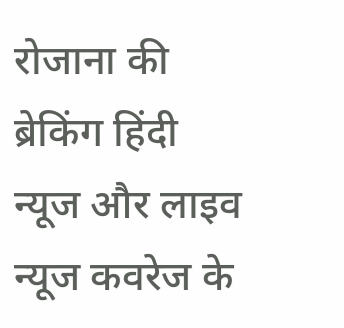रोजाना की ब्रेकिंग हिंदी न्यूज और लाइव न्यूज कवरेज के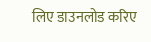लिए डाउनलोड करिए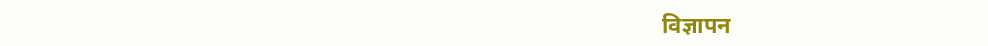विज्ञापन